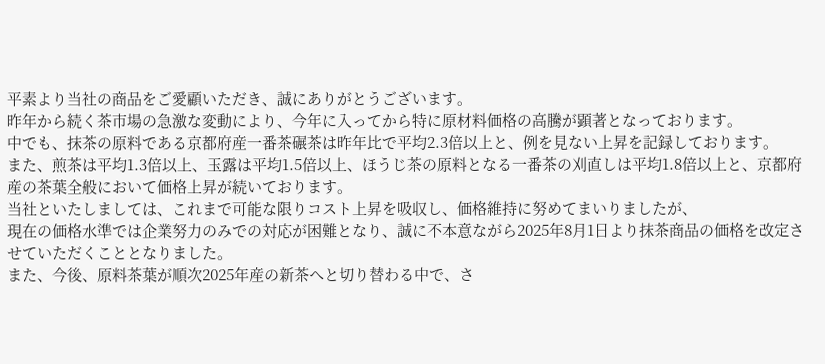平素より当社の商品をご愛顧いただき、誠にありがとうございます。
昨年から続く茶市場の急激な変動により、今年に入ってから特に原材料価格の高騰が顕著となっております。
中でも、抹茶の原料である京都府産一番茶碾茶は昨年比で平均2.3倍以上と、例を見ない上昇を記録しております。
また、煎茶は平均1.3倍以上、玉露は平均1.5倍以上、ほうじ茶の原料となる一番茶の刈直しは平均1.8倍以上と、京都府産の茶葉全般において価格上昇が続いております。
当社といたしましては、これまで可能な限りコスト上昇を吸収し、価格維持に努めてまいりましたが、
現在の価格水準では企業努力のみでの対応が困難となり、誠に不本意ながら2025年8月1日より抹茶商品の価格を改定させていただくこととなりました。
また、今後、原料茶葉が順次2025年産の新茶へと切り替わる中で、さ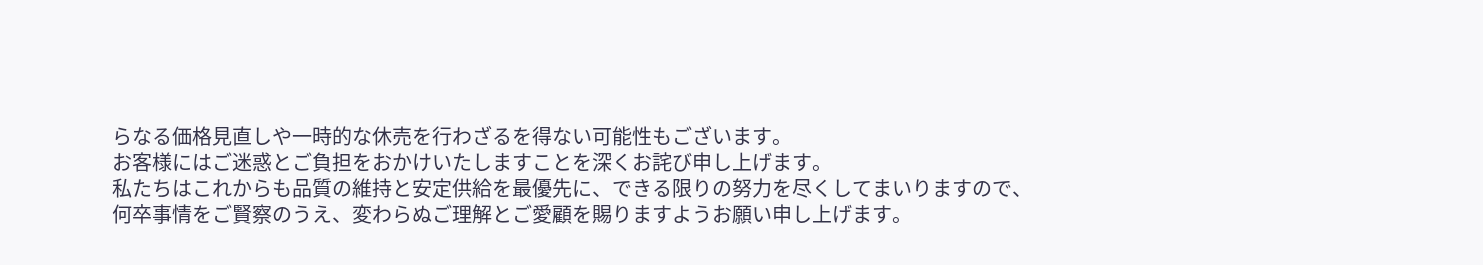らなる価格見直しや一時的な休売を行わざるを得ない可能性もございます。
お客様にはご迷惑とご負担をおかけいたしますことを深くお詫び申し上げます。
私たちはこれからも品質の維持と安定供給を最優先に、できる限りの努力を尽くしてまいりますので、
何卒事情をご賢察のうえ、変わらぬご理解とご愛顧を賜りますようお願い申し上げます。